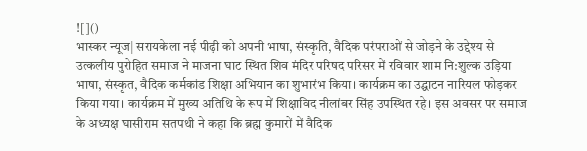![]()
भास्कर न्यूज| सरायकेला नई पीढ़ी को अपनी भाषा, संस्कृति, वैदिक परंपराओं से जोड़ने के उद्देश्य से उत्कलीय पुरोहित समाज ने माजना घाट स्थित शिव मंदिर परिषद परिसर में रविवार शाम नि:शुल्क उड़िया भाषा, संस्कृत, वैदिक कर्मकांड शिक्षा अभियान का शुभारंभ किया। कार्यक्रम का उद्घाटन नारियल फोड़कर किया गया। कार्यक्रम में मुख्य अतिथि के रूप में शिक्षाविद नीलांबर सिंह उपस्थित रहे। इस अवसर पर समाज के अध्यक्ष घासीराम सतपथी ने कहा कि ब्रह्म कुमारों में वैदिक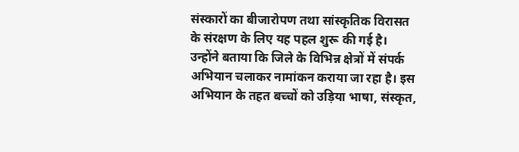संस्कारों का बीजारोपण तथा सांस्कृतिक विरासत के संरक्षण के लिए यह पहल शुरू की गई है। उन्होंने बताया कि जिले के विभिन्न क्षेत्रों में संपर्क अभियान चलाकर नामांकन कराया जा रहा है। इस अभियान के तहत बच्चों को उड़िया भाषा, संस्कृत,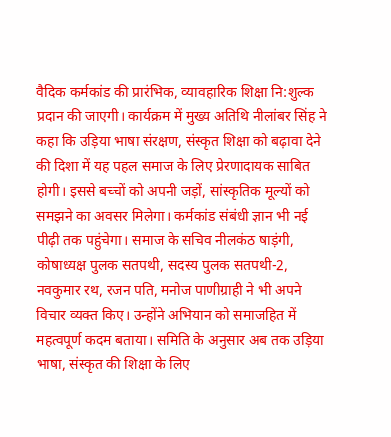वैदिक कर्मकांड की प्रारंभिक, व्यावहारिक शिक्षा नि:शुल्क प्रदान की जाएगी। कार्यक्रम में मुख्य अतिथि नीलांबर सिंह ने कहा कि उड़िया भाषा संरक्षण, संस्कृत शिक्षा को बढ़ावा देने की दिशा में यह पहल समाज के लिए प्रेरणादायक साबित होगी। इससे बच्चों को अपनी जड़ों, सांस्कृतिक मूल्यों को समझने का अवसर मिलेगा। कर्मकांड संबंधी ज्ञान भी नई पीढ़ी तक पहुंचेगा। समाज के सचिव नीलकंठ षाड़ंगी, कोषाध्यक्ष पुलक सतपथी, सदस्य पुलक सतपथी-2, नवकुमार रथ, रजन पति, मनोज पाणीग्राही ने भी अपने विचार व्यक्त किए। उन्होंने अभियान को समाजहित में महत्वपूर्ण कदम बताया। समिति के अनुसार अब तक उड़िया भाषा, संस्कृत की शिक्षा के लिए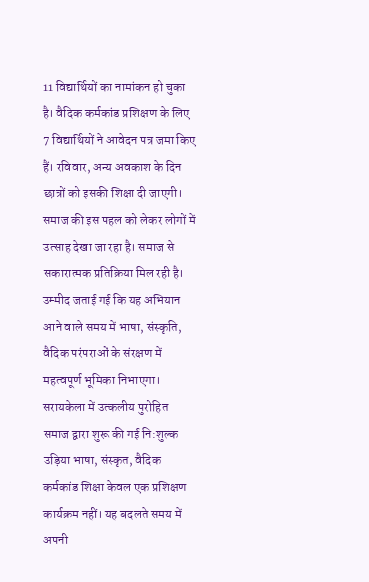11 विद्यार्थियों का नामांकन हो चुका है। वैदिक कर्मकांड प्रशिक्षण के लिए 7 विद्यार्थियों ने आवेदन पत्र जमा किए हैं। रविवार, अन्य अवकाश के दिन छात्रों को इसकी शिक्षा दी जाएगी। समाज की इस पहल को लेकर लोगों में उत्साह देखा जा रहा है। समाज से सकारात्मक प्रतिक्रिया मिल रही है। उम्मीद जताई गई कि यह अभियान आने वाले समय में भाषा, संस्कृति, वैदिक परंपराओं के संरक्षण में महत्वपूर्ण भूमिका निभाएगा। सरायकेला में उत्कलीय पुरोहित समाज द्वारा शुरू की गई नि:शुल्क उड़िया भाषा, संस्कृत, वैदिक कर्मकांड शिक्षा केवल एक प्रशिक्षण कार्यक्रम नहीं। यह बदलते समय में अपनी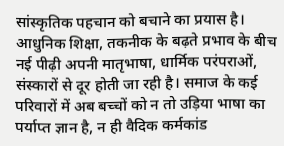सांस्कृतिक पहचान को बचाने का प्रयास है। आधुनिक शिक्षा, तकनीक के बढ़ते प्रभाव के बीच नई पीढ़ी अपनी मातृभाषा, धार्मिक परंपराओं, संस्कारों से दूर होती जा रही है। समाज के कई परिवारों में अब बच्चों को न तो उड़िया भाषा का पर्याप्त ज्ञान है, न ही वैदिक कर्मकांड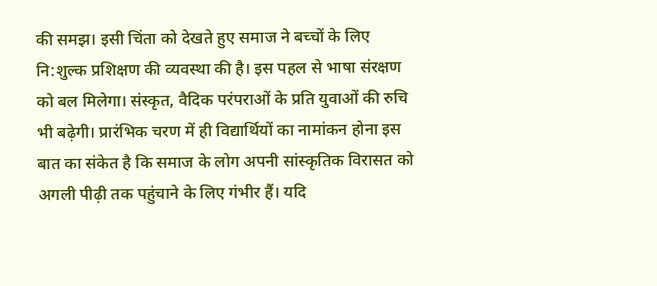की समझ। इसी चिंता को देखते हुए समाज ने बच्चों के लिए नि:शुल्क प्रशिक्षण की व्यवस्था की है। इस पहल से भाषा संरक्षण को बल मिलेगा। संस्कृत, वैदिक परंपराओं के प्रति युवाओं की रुचि भी बढ़ेगी। प्रारंभिक चरण में ही विद्यार्थियों का नामांकन होना इस बात का संकेत है कि समाज के लोग अपनी सांस्कृतिक विरासत को अगली पीढ़ी तक पहुंचाने के लिए गंभीर हैं। यदि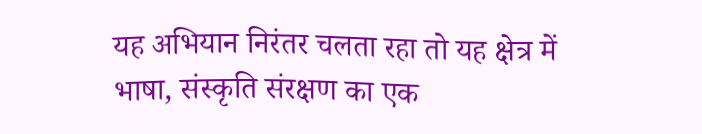यह अभियान निरंतर चलता रहा तो यह क्षेत्र में भाषा, संस्कृति संरक्षण का एक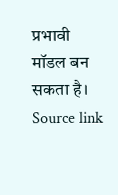प्रभावी मॉडल बन सकता है।
Source link